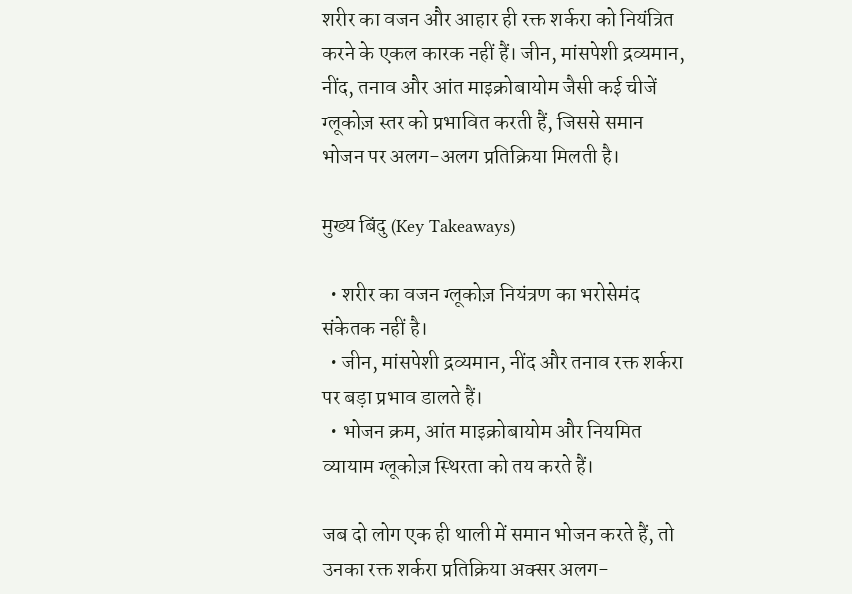शरीर का वजन और आहार ही रक्त शर्करा को नियंत्रित करने के एकल कारक नहीं हैं। जीन, मांसपेशी द्रव्यमान, नींद, तनाव और आंत माइक्रोबायोम जैसी कई चीजें ग्लूकोज़ स्तर को प्रभावित करती हैं, जिससे समान भोजन पर अलग-अलग प्रतिक्रिया मिलती है।

मुख्य बिंदु (Key Takeaways)

  • शरीर का वजन ग्लूकोज़ नियंत्रण का भरोसेमंद संकेतक नहीं है।
  • जीन, मांसपेशी द्रव्यमान, नींद और तनाव रक्त शर्करा पर बड़ा प्रभाव डालते हैं।
  • भोजन क्रम, आंत माइक्रोबायोम और नियमित व्यायाम ग्लूकोज़ स्थिरता को तय करते हैं।

जब दो लोग एक ही थाली में समान भोजन करते हैं, तो उनका रक्त शर्करा प्रतिक्रिया अक्सर अलग-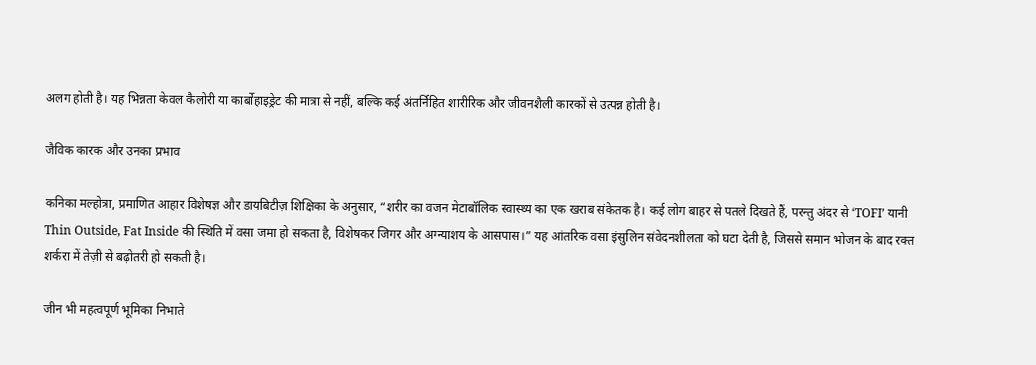अलग होती है। यह भिन्नता केवल कैलोरी या कार्बोहाइड्रेट की मात्रा से नहीं, बल्कि कई अंतर्निहित शारीरिक और जीवनशैली कारकों से उत्पन्न होती है।

जैविक कारक और उनका प्रभाव

कनिका मल्होत्रा, प्रमाणित आहार विशेषज्ञ और डायबिटीज़ शिक्षिका के अनुसार, “शरीर का वजन मेटाबॉलिक स्वास्थ्य का एक खराब संकेतक है। कई लोग बाहर से पतले दिखते हैं, परन्तु अंदर से ‘TOFI’ यानी Thin Outside, Fat Inside की स्थिति में वसा जमा हो सकता है, विशेषकर जिगर और अग्न्याशय के आसपास।” यह आंतरिक वसा इंसुलिन संवेदनशीलता को घटा देती है, जिससे समान भोजन के बाद रक्त शर्करा में तेज़ी से बढ़ोतरी हो सकती है।

जीन भी महत्वपूर्ण भूमिका निभाते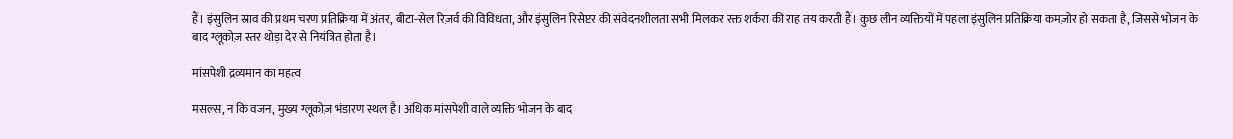हैं। इंसुलिन स्राव की प्रथम चरण प्रतिक्रिया में अंतर, बीटा‑सेल रिज़र्व की विविधता, और इंसुलिन रिसेप्टर की संवेदनशीलता सभी मिलकर रक्त शर्करा की राह तय करती हैं। कुछ लीन व्यक्तियों में पहला इंसुलिन प्रतिक्रिया कमज़ोर हो सकता है, जिससे भोजन के बाद ग्लूकोज़ स्तर थोड़ा देर से नियंत्रित होता है।

मांसपेशी द्रव्यमान का महत्व

मसल्स, न कि वजन, मुख्य ग्लूकोज़ भंडारण स्थल है। अधिक मांसपेशी वाले व्यक्ति भोजन के बाद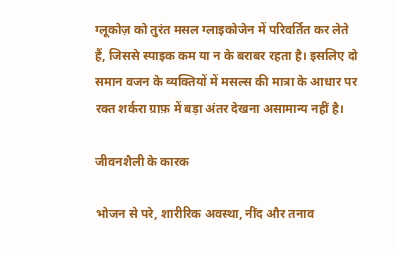ग्लूकोज़ को तुरंत मसल ग्लाइकोजेन में परिवर्तित कर लेते हैं, जिससे स्पाइक कम या न के बराबर रहता है। इसलिए दो समान वजन के व्यक्तियों में मसल्स की मात्रा के आधार पर रक्त शर्करा ग्राफ़ में बड़ा अंतर देखना असामान्य नहीं है।

जीवनशैली के कारक

भोजन से परे, शारीरिक अवस्था, नींद और तनाव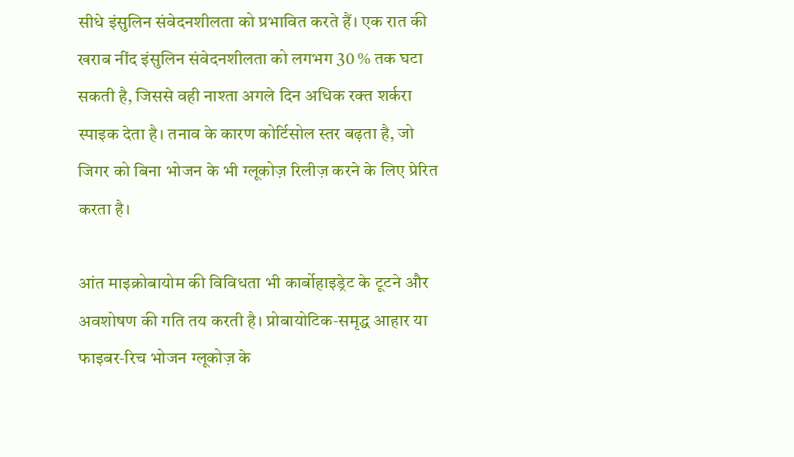सीधे इंसुलिन संवेदनशीलता को प्रभावित करते हैं। एक रात की खराब नींद इंसुलिन संवेदनशीलता को लगभग 30 % तक घटा सकती है, जिससे वही नाश्ता अगले दिन अधिक रक्त शर्करा स्पाइक देता है। तनाव के कारण कोर्टिसोल स्तर बढ़ता है, जो जिगर को बिना भोजन के भी ग्लूकोज़ रिलीज़ करने के लिए प्रेरित करता है।

आंत माइक्रोबायोम की विविधता भी कार्बोहाइड्रेट के टूटने और अवशोषण की गति तय करती है। प्रोबायोटिक‑समृद्ध आहार या फाइबर‑रिच भोजन ग्लूकोज़ के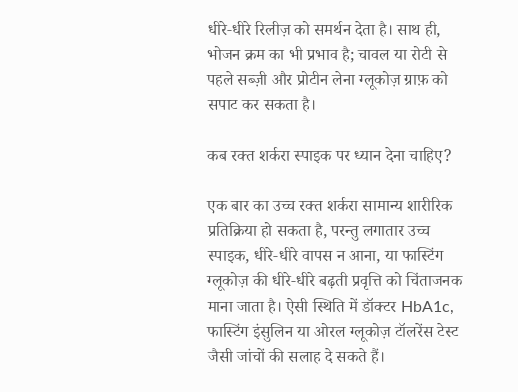धीरे‑धीरे रिलीज़ को समर्थन देता है। साथ ही, भोजन क्रम का भी प्रभाव है; चावल या रोटी से पहले सब्ज़ी और प्रोटीन लेना ग्लूकोज़ ग्राफ़ को सपाट कर सकता है।

कब रक्त शर्करा स्पाइक पर ध्यान देना चाहिए?

एक बार का उच्च रक्त शर्करा सामान्य शारीरिक प्रतिक्रिया हो सकता है, परन्तु लगातार उच्च स्पाइक, धीरे‑धीरे वापस न आना, या फास्टिंग ग्लूकोज़ की धीरे‑धीरे बढ़ती प्रवृत्ति को चिंताजनक माना जाता है। ऐसी स्थिति में डॉक्टर HbA1c, फास्टिंग इंसुलिन या ओरल ग्लूकोज़ टॉलरेंस टेस्ट जैसी जांचों की सलाह दे सकते हैं।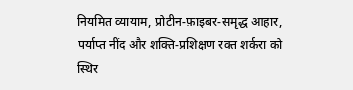नियमित व्यायाम, प्रोटीन‑फ़ाइबर‑समृद्ध आहार, पर्याप्त नींद और शक्ति‑प्रशिक्षण रक्त शर्करा को स्थिर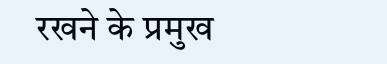रखने के प्रमुख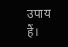उपाय हैं।